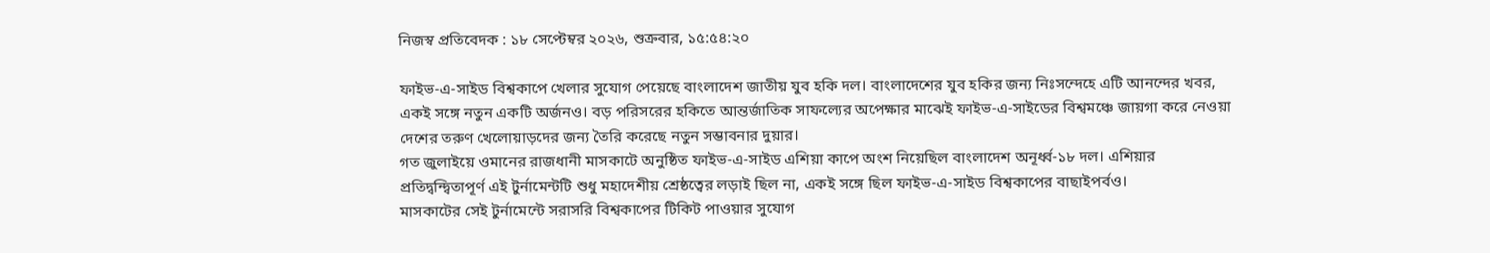নিজস্ব প্রতিবেদক : ১৮ সেপ্টেম্বর ২০২৬, শুক্রবার, ১৫:৫৪:২০

ফাইভ-এ-সাইড বিশ্বকাপে খেলার সুযোগ পেয়েছে বাংলাদেশ জাতীয় যুব হকি দল। বাংলাদেশের যুব হকির জন্য নিঃসন্দেহে এটি আনন্দের খবর, একই সঙ্গে নতুন একটি অর্জনও। বড় পরিসরের হকিতে আন্তর্জাতিক সাফল্যের অপেক্ষার মাঝেই ফাইভ-এ-সাইডের বিশ্বমঞ্চে জায়গা করে নেওয়া দেশের তরুণ খেলোয়াড়দের জন্য তৈরি করেছে নতুন সম্ভাবনার দুয়ার।
গত জুলাইয়ে ওমানের রাজধানী মাসকাটে অনুষ্ঠিত ফাইভ-এ-সাইড এশিয়া কাপে অংশ নিয়েছিল বাংলাদেশ অনূর্ধ্ব-১৮ দল। এশিয়ার প্রতিদ্বন্দ্বিতাপূর্ণ এই টুর্নামেন্টটি শুধু মহাদেশীয় শ্রেষ্ঠত্বের লড়াই ছিল না, একই সঙ্গে ছিল ফাইভ-এ-সাইড বিশ্বকাপের বাছাইপর্বও।
মাসকাটের সেই টুর্নামেন্টে সরাসরি বিশ্বকাপের টিকিট পাওয়ার সুযোগ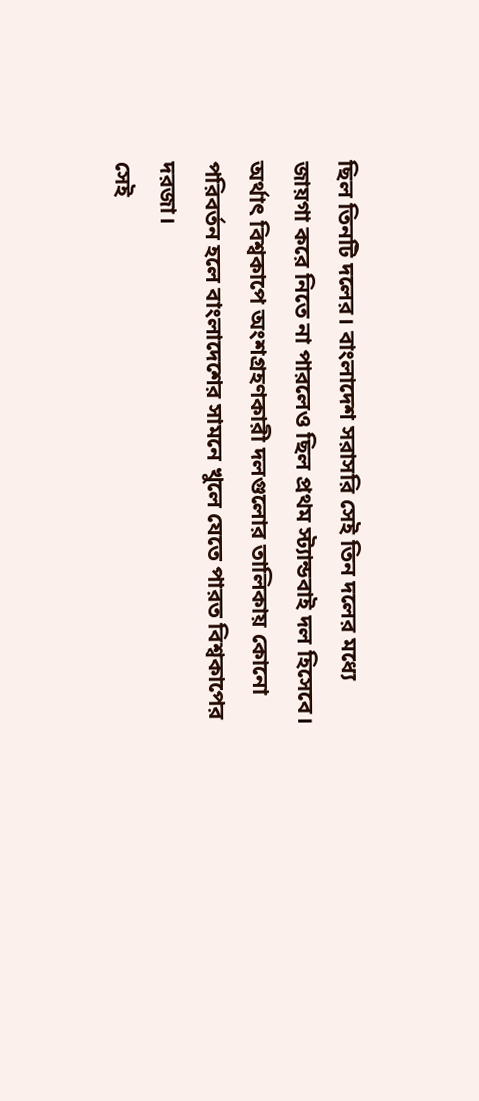ছিল তিনটি দলের। বাংলাদেশ সরাসরি সেই তিন দলের মধ্যে জায়গা করে নিতে না পারলেও ছিল প্রথম স্ট্যান্ডবাই দল হিসেবে। অর্থাৎ বিশ্বকাপে অংশগ্রহণকারী দলগুলোর তালিকায় কোনো পরিবর্তন হলে বাংলাদেশের সামনে খুলে যেতে পারত বিশ্বকাপের দরজা।
সেই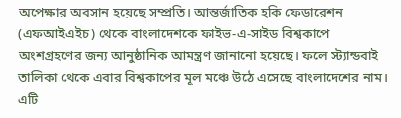অপেক্ষার অবসান হয়েছে সম্প্রতি। আন্তর্জাতিক হকি ফেডারেশন (এফআইএইচ) থেকে বাংলাদেশকে ফাইভ-এ-সাইড বিশ্বকাপে অংশগ্রহণের জন্য আনুষ্ঠানিক আমন্ত্রণ জানানো হয়েছে। ফলে স্ট্যান্ডবাই তালিকা থেকে এবার বিশ্বকাপের মূল মঞ্চে উঠে এসেছে বাংলাদেশের নাম।
এটি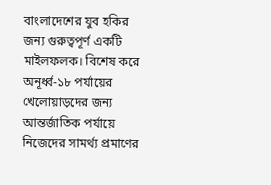বাংলাদেশের যুব হকির জন্য গুরুত্বপূর্ণ একটি মাইলফলক। বিশেষ করে অনূর্ধ্ব-১৮ পর্যায়ের খেলোয়াড়দের জন্য আন্তর্জাতিক পর্যায়ে নিজেদের সামর্থ্য প্রমাণের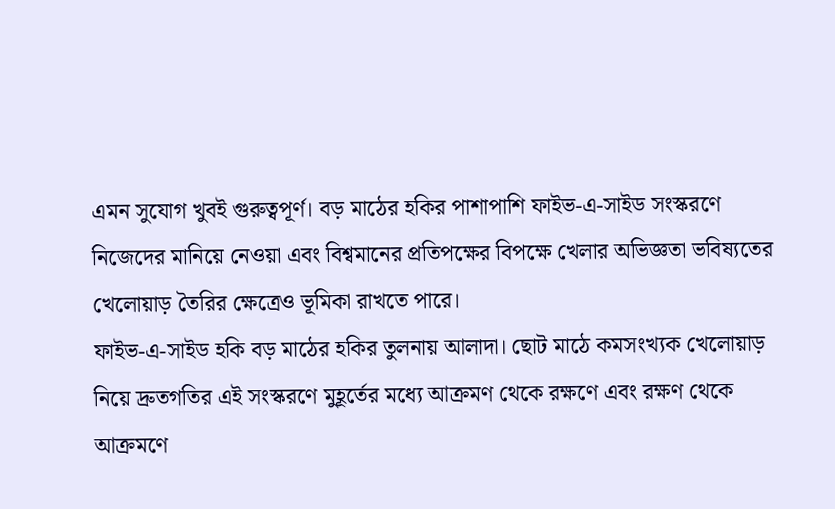এমন সুযোগ খুবই গুরুত্বপূর্ণ। বড় মাঠের হকির পাশাপাশি ফাইভ-এ-সাইড সংস্করণে নিজেদের মানিয়ে নেওয়া এবং বিশ্বমানের প্রতিপক্ষের বিপক্ষে খেলার অভিজ্ঞতা ভবিষ্যতের খেলোয়াড় তৈরির ক্ষেত্রেও ভূমিকা রাখতে পারে।
ফাইভ-এ-সাইড হকি বড় মাঠের হকির তুলনায় আলাদা। ছোট মাঠে কমসংখ্যক খেলোয়াড় নিয়ে দ্রুতগতির এই সংস্করণে মুহূর্তের মধ্যে আক্রমণ থেকে রক্ষণে এবং রক্ষণ থেকে আক্রমণে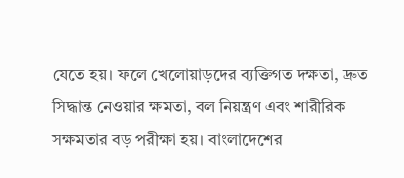যেতে হয়। ফলে খেলোয়াড়দের ব্যক্তিগত দক্ষতা, দ্রুত সিদ্ধান্ত নেওয়ার ক্ষমতা, বল নিয়ন্ত্রণ এবং শারীরিক সক্ষমতার বড় পরীক্ষা হয়। বাংলাদেশের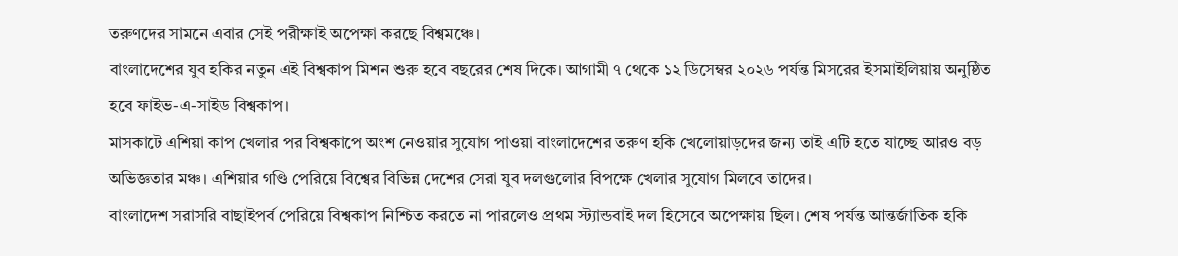তরুণদের সামনে এবার সেই পরীক্ষাই অপেক্ষা করছে বিশ্বমঞ্চে।
বাংলাদেশের যুব হকির নতুন এই বিশ্বকাপ মিশন শুরু হবে বছরের শেষ দিকে। আগামী ৭ থেকে ১২ ডিসেম্বর ২০২৬ পর্যন্ত মিসরের ইসমাইলিয়ায় অনুষ্ঠিত হবে ফাইভ-এ-সাইড বিশ্বকাপ।
মাসকাটে এশিয়া কাপ খেলার পর বিশ্বকাপে অংশ নেওয়ার সুযোগ পাওয়া বাংলাদেশের তরুণ হকি খেলোয়াড়দের জন্য তাই এটি হতে যাচ্ছে আরও বড় অভিজ্ঞতার মঞ্চ। এশিয়ার গণ্ডি পেরিয়ে বিশ্বের বিভিন্ন দেশের সেরা যুব দলগুলোর বিপক্ষে খেলার সুযোগ মিলবে তাদের।
বাংলাদেশ সরাসরি বাছাইপর্ব পেরিয়ে বিশ্বকাপ নিশ্চিত করতে না পারলেও প্রথম স্ট্যান্ডবাই দল হিসেবে অপেক্ষায় ছিল। শেষ পর্যন্ত আন্তর্জাতিক হকি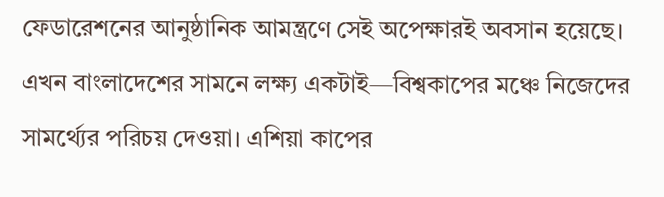ফেডারেশনের আনুষ্ঠানিক আমন্ত্রণে সেই অপেক্ষারই অবসান হয়েছে।
এখন বাংলাদেশের সামনে লক্ষ্য একটাই—বিশ্বকাপের মঞ্চে নিজেদের সামর্থ্যের পরিচয় দেওয়া। এশিয়া কাপের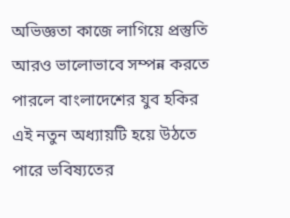অভিজ্ঞতা কাজে লাগিয়ে প্রস্তুতি আরও ভালোভাবে সম্পন্ন করতে পারলে বাংলাদেশের যুব হকির এই নতুন অধ্যায়টি হয়ে উঠতে পারে ভবিষ্যতের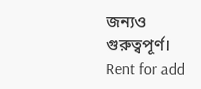জন্যও গুরুত্বপূর্ণ।
Rent for add